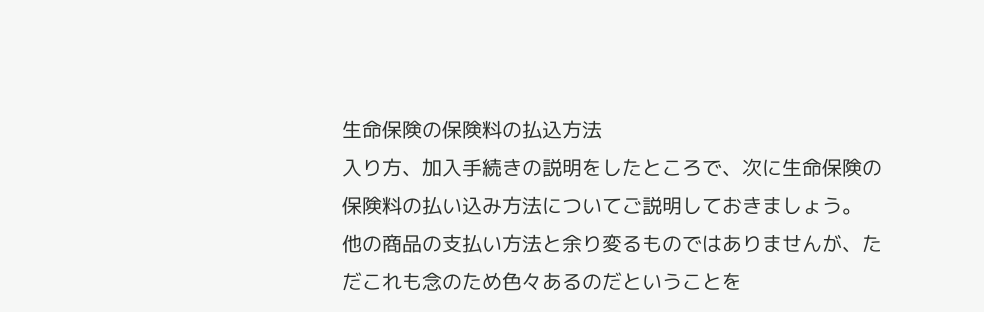生命保険の保険料の払込方法
入り方、加入手続きの説明をしたところで、次に生命保険の保険料の払い込み方法についてご説明しておきましょう。
他の商品の支払い方法と余り変るものではありませんが、ただこれも念のため色々あるのだということを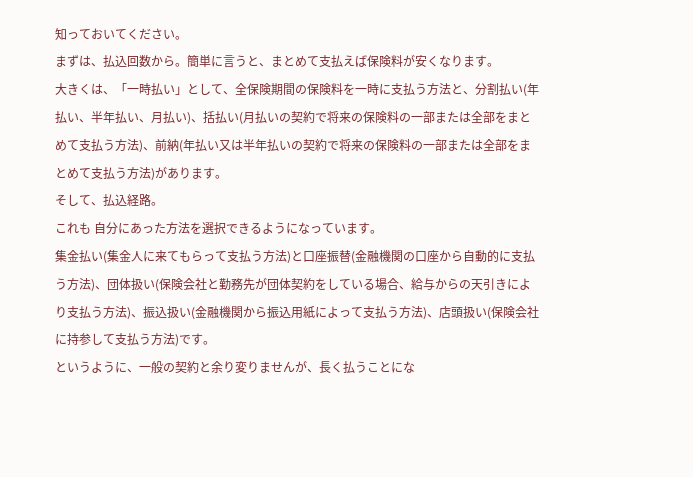知っておいてください。
まずは、払込回数から。簡単に言うと、まとめて支払えば保険料が安くなります。
大きくは、「一時払い」として、全保険期間の保険料を一時に支払う方法と、分割払い(年払い、半年払い、月払い)、括払い(月払いの契約で将来の保険料の一部または全部をまとめて支払う方法)、前納(年払い又は半年払いの契約で将来の保険料の一部または全部をまとめて支払う方法)があります。
そして、払込経路。
これも 自分にあった方法を選択できるようになっています。
集金払い(集金人に来てもらって支払う方法)と口座振替(金融機関の口座から自動的に支払う方法)、団体扱い(保険会社と勤務先が団体契約をしている場合、給与からの天引きにより支払う方法)、振込扱い(金融機関から振込用紙によって支払う方法)、店頭扱い(保険会社に持参して支払う方法)です。
というように、一般の契約と余り変りませんが、長く払うことにな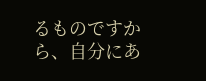るものですから、自分にあ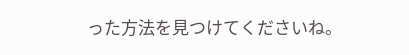った方法を見つけてくださいね。